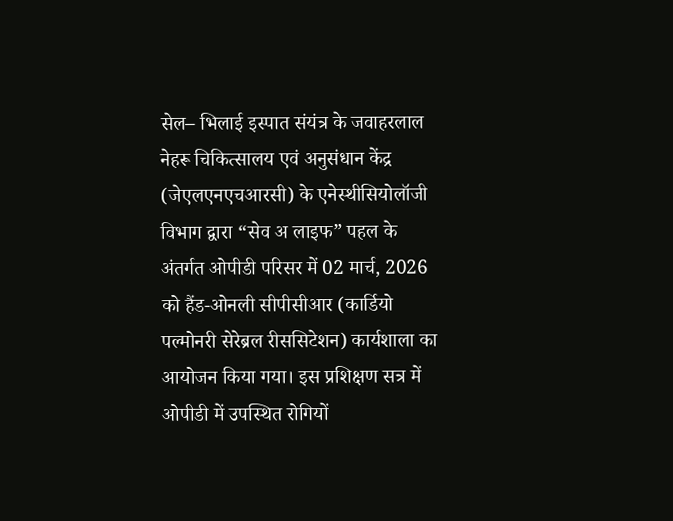सेल– भिलाई इस्पात संयंत्र के जवाहरलाल नेहरू चिकित्सालय एवं अनुसंधान केंद्र (जेएलएनएचआरसी) के एनेस्थीसियोलॉजी विभाग द्वारा “सेव अ लाइफ” पहल के अंतर्गत ओपीडी परिसर में 02 मार्च, 2026 को हैंड-ओनली सीपीसीआर (कार्डियो पल्मोनरी सेरेब्रल रीससिटेशन) कार्यशाला का आयोजन किया गया। इस प्रशिक्षण सत्र में ओपीडी में उपस्थित रोगियों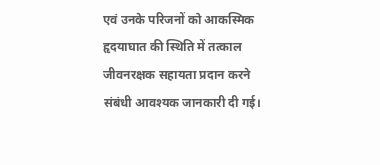एवं उनके परिजनों को आकस्मिक हृदयाघात की स्थिति में तत्काल जीवनरक्षक सहायता प्रदान करने संबंधी आवश्यक जानकारी दी गई।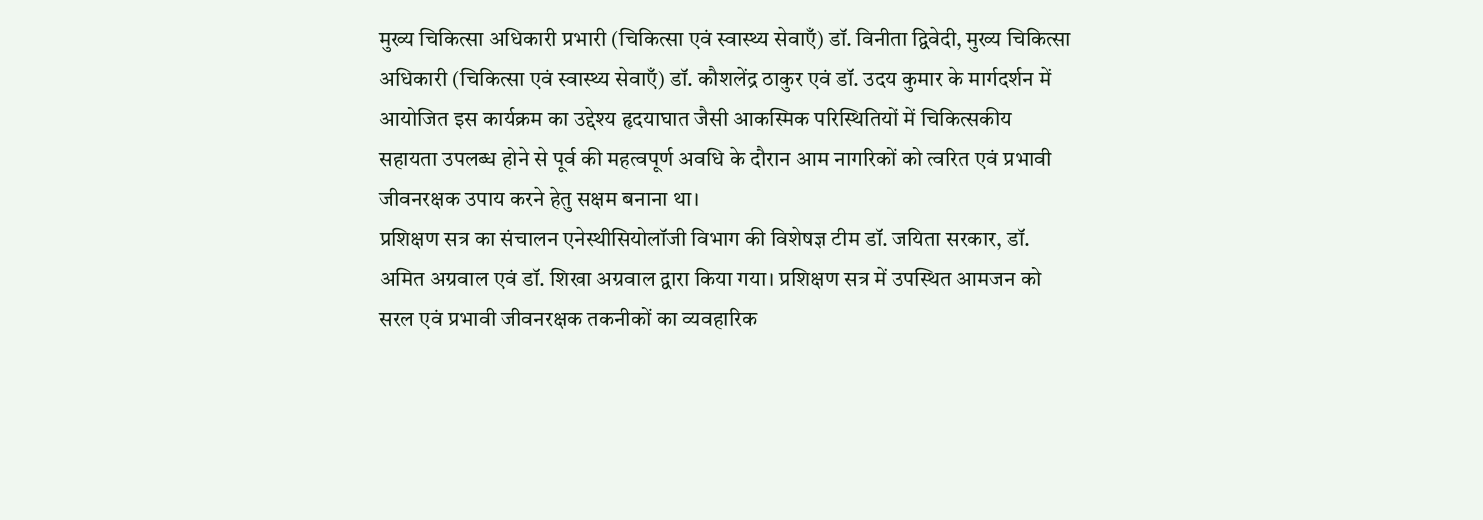मुख्य चिकित्सा अधिकारी प्रभारी (चिकित्सा एवं स्वास्थ्य सेवाएँ) डॉ. विनीता द्विवेदी, मुख्य चिकित्सा अधिकारी (चिकित्सा एवं स्वास्थ्य सेवाएँ) डॉ. कौशलेंद्र ठाकुर एवं डॉ. उदय कुमार के मार्गदर्शन में आयोजित इस कार्यक्रम का उद्देश्य हृदयाघात जैसी आकस्मिक परिस्थितियों में चिकित्सकीय सहायता उपलब्ध होने से पूर्व की महत्वपूर्ण अवधि के दौरान आम नागरिकों को त्वरित एवं प्रभावी जीवनरक्षक उपाय करने हेतु सक्षम बनाना था।
प्रशिक्षण सत्र का संचालन एनेस्थीसियोलॉजी विभाग की विशेषज्ञ टीम डॉ. जयिता सरकार, डॉ. अमित अग्रवाल एवं डॉ. शिखा अग्रवाल द्वारा किया गया। प्रशिक्षण सत्र में उपस्थित आमजन को सरल एवं प्रभावी जीवनरक्षक तकनीकों का व्यवहारिक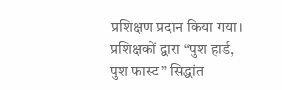प्रशिक्षण प्रदान किया गया। प्रशिक्षकों द्वारा “पुश हार्ड, पुश फास्ट” सिद्धांत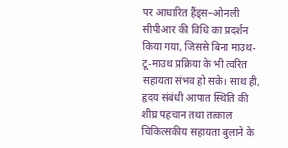पर आधारित हैंड्स–ओनली सीपीआर की विधि का प्रदर्शन किया गया, जिससे बिना माउथ-टू-माउथ प्रक्रिया के भी त्वरित सहायता संभव हो सके। साथ ही, हृदय संबंधी आपात स्थिति की शीघ्र पहचान तथा तत्काल चिकित्सकीय सहायता बुलाने के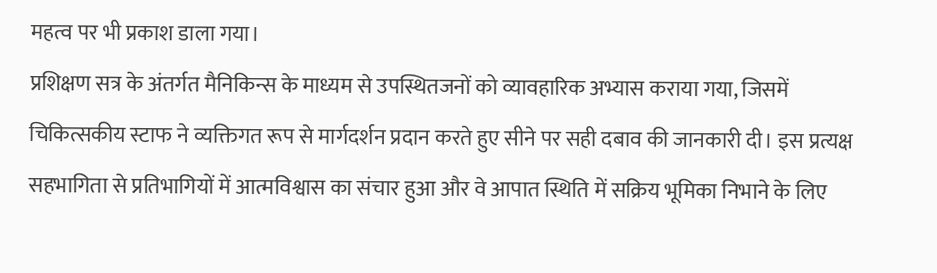महत्व पर भी प्रकाश डाला गया।
प्रशिक्षण सत्र के अंतर्गत मैनिकिन्स के माध्यम से उपस्थितजनों को व्यावहारिक अभ्यास कराया गया, जिसमें चिकित्सकीय स्टाफ ने व्यक्तिगत रूप से मार्गदर्शन प्रदान करते हुए सीने पर सही दबाव की जानकारी दी। इस प्रत्यक्ष सहभागिता से प्रतिभागियों में आत्मविश्वास का संचार हुआ और वे आपात स्थिति में सक्रिय भूमिका निभाने के लिए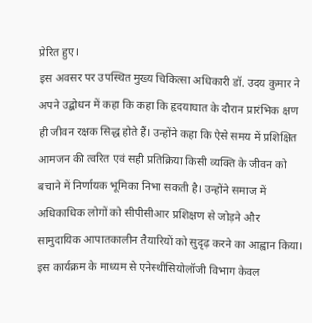प्रेरित हुए।
इस अवसर पर उपस्थित मुख्य चिकित्सा अधिकारी डॉ. उदय कुमार ने अपने उद्बोधन में कहा कि कहा कि हृदयाघात के दौरान प्रारंभिक क्षण ही जीवन रक्षक सिद्ध होते हैं। उन्होंने कहा कि ऐसे समय में प्रशिक्षित आमजन की त्वरित एवं सही प्रतिक्रिया किसी व्यक्ति के जीवन को बचाने में निर्णायक भूमिका निभा सकती है। उन्होंने समाज में अधिकाधिक लोगों को सीपीसीआर प्रशिक्षण से जोड़ने और सामुदायिक आपातकालीन तैयारियों को सुदृढ़ करने का आह्वान किया।
इस कार्यक्रम के माध्यम से एनेस्थीसियोलॉजी विभाग केवल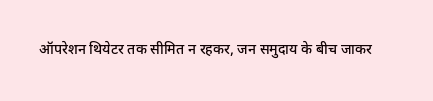ऑपरेशन थियेटर तक सीमित न रहकर, जन समुदाय के बीच जाकर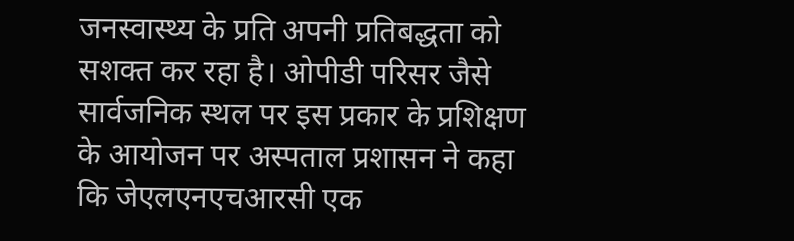जनस्वास्थ्य के प्रति अपनी प्रतिबद्धता को सशक्त कर रहा है। ओपीडी परिसर जैसे सार्वजनिक स्थल पर इस प्रकार के प्रशिक्षण के आयोजन पर अस्पताल प्रशासन ने कहा कि जेएलएनएचआरसी एक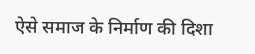ऐसे समाज के निर्माण की दिशा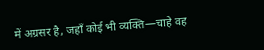में अग्रसर है, जहाँ कोई भी व्यक्ति—चाहे वह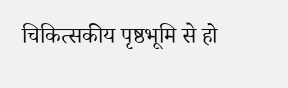चिकित्सकीय पृष्ठभूमि से हो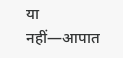या नहीं—आपात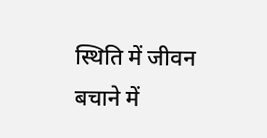स्थिति में जीवन बचाने में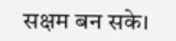सक्षम बन सके।